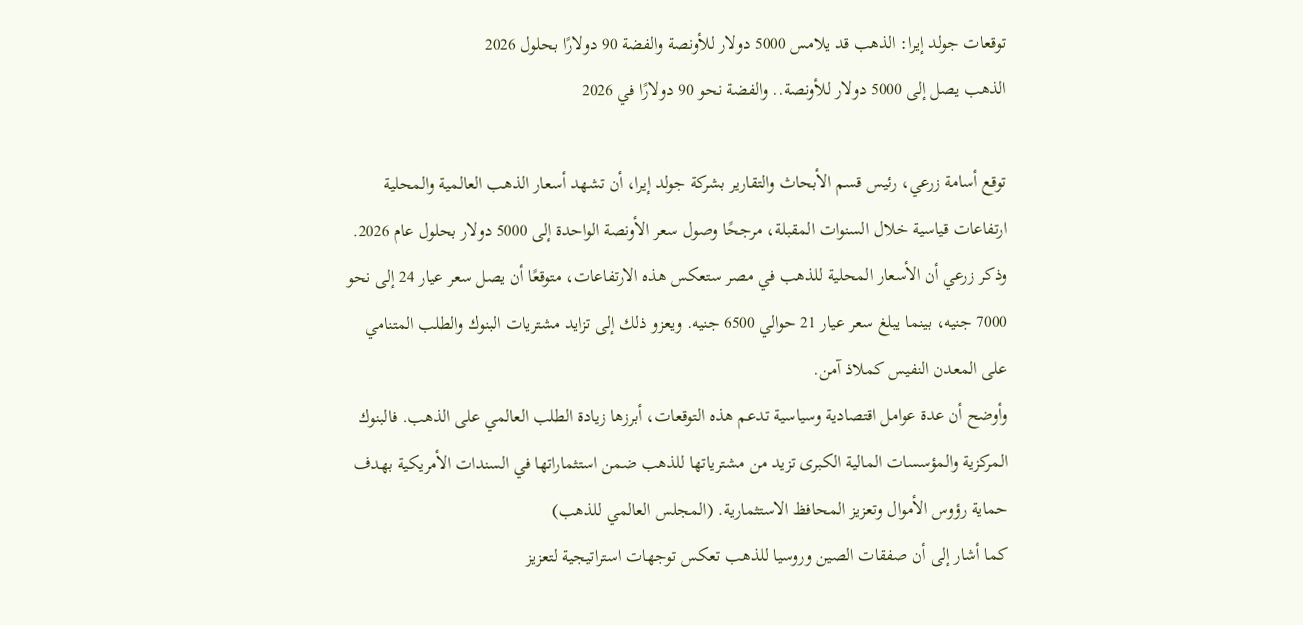توقعات جولد إيرا: الذهب قد يلامس 5000 دولار للأونصة والفضة 90 دولارًا بحلول 2026
الذهب يصل إلى 5000 دولار للأونصة.. والفضة نحو 90 دولارًا في 2026

توقع أسامة زرعي، رئيس قسم الأبحاث والتقارير بشركة جولد إيرا، أن تشهد أسعار الذهب العالمية والمحلية ارتفاعات قياسية خلال السنوات المقبلة، مرجحًا وصول سعر الأونصة الواحدة إلى 5000 دولار بحلول عام 2026.
وذكر زرعي أن الأسعار المحلية للذهب في مصر ستعكس هذه الارتفاعات، متوقعًا أن يصل سعر عيار 24 إلى نحو 7000 جنيه، بينما يبلغ سعر عيار 21 حوالي 6500 جنيه. ويعزو ذلك إلى تزايد مشتريات البنوك والطلب المتنامي على المعدن النفيس كملاذ آمن.
وأوضح أن عدة عوامل اقتصادية وسياسية تدعم هذه التوقعات، أبرزها زيادة الطلب العالمي على الذهب. فالبنوك المركزية والمؤسسات المالية الكبرى تزيد من مشترياتها للذهب ضمن استثماراتها في السندات الأمريكية بهدف حماية رؤوس الأموال وتعزيز المحافظ الاستثمارية. (المجلس العالمي للذهب)
كما أشار إلى أن صفقات الصين وروسيا للذهب تعكس توجهات استراتيجية لتعزيز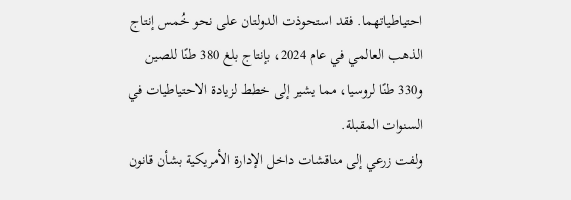احتياطياتهما. فقد استحوذت الدولتان على نحو خُمس إنتاج الذهب العالمي في عام 2024، بإنتاج بلغ 380 طنًا للصين و330 طنًا لروسيا، مما يشير إلى خطط لزيادة الاحتياطيات في السنوات المقبلة.
ولفت زرعي إلى مناقشات داخل الإدارة الأمريكية بشأن قانون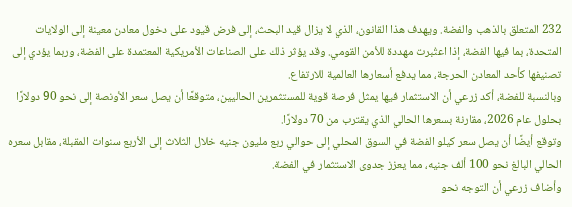232 المتعلق بالذهب والفضة. ويهدف هذا القانون، الذي لا يزال قيد البحث، إلى فرض قيود على دخول معادن معينة إلى الولايات المتحدة، بما فيها الفضة، إذا اعتُبرت مهددة للأمن القومي. وقد يؤثر ذلك على الصناعات الأمريكية المعتمدة على الفضة، وربما يؤدي إلى تصنيفها كأحد المعادن الحرجة، مما يدفع أسعارها العالمية للارتفاع.
وبالنسبة للفضة، أكد زرعي أن الاستثمار فيها يمثل فرصة قوية للمستثمرين الحاليين، متوقعًا أن يصل سعر الأونصة إلى نحو 90 دولارًا بحلول عام 2026، مقارنة بسعرها الحالي الذي يقترب من 70 دولارًا.
وتوقع أيضًا أن يصل سعر كيلو الفضة في السوق المحلي إلى حوالي ربع مليون جنيه خلال الثلاث إلى الأربع سنوات المقبلة، مقابل سعره الحالي البالغ نحو 100 ألف جنيه، مما يعزز جدوى الاستثمار في الفضة.
وأضاف زرعي أن التوجه نحو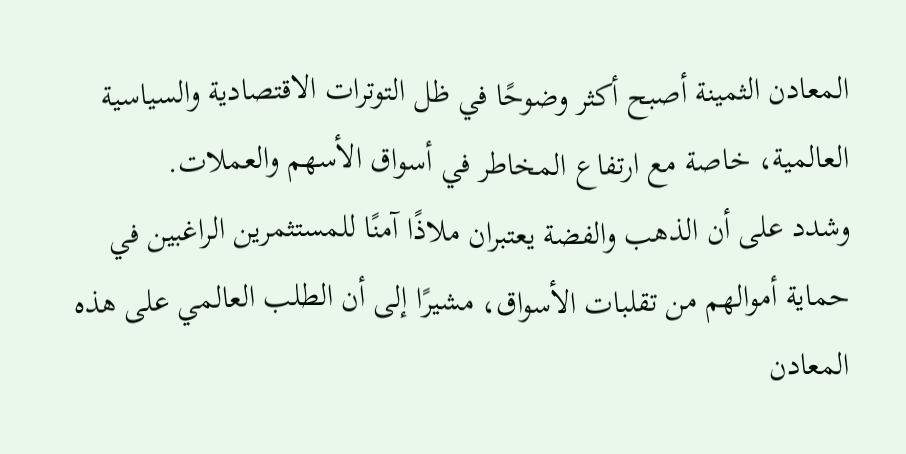المعادن الثمينة أصبح أكثر وضوحًا في ظل التوترات الاقتصادية والسياسية العالمية، خاصة مع ارتفاع المخاطر في أسواق الأسهم والعملات.
وشدد على أن الذهب والفضة يعتبران ملاذًا آمنًا للمستثمرين الراغبين في حماية أموالهم من تقلبات الأسواق، مشيرًا إلى أن الطلب العالمي على هذه المعادن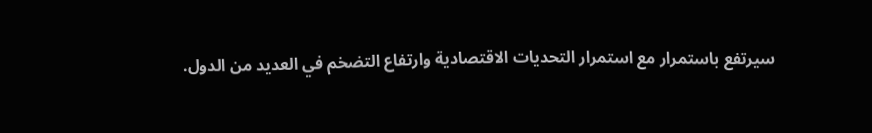سيرتفع باستمرار مع استمرار التحديات الاقتصادية وارتفاع التضخم في العديد من الدول.